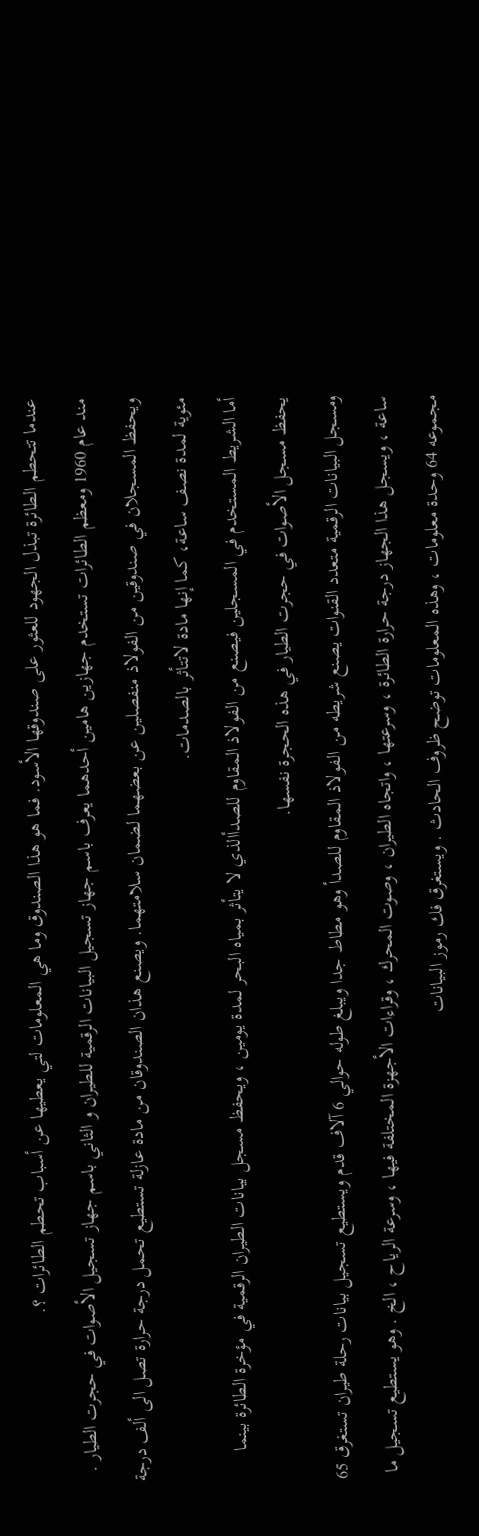عندما تتحطم الطائرة تبذل الجهود للعثور على صندوقها الأسود. فما هو هذا الصندوق وما هي المعلومات لتي يعطيها عن أسباب تحطم الطائرات ؟.
مند عام 1960 ومعظم الطائرات تستخدم جهازين هامين أحدهما يعرف باسم جهاز تسجيل البيانات الرقمية للطيران و الثاني باسم جهاز تسجيل الأصوات في حجرت الطيار . ويحفظ المسجلان في صندوقين من الفولاذ منفصلين عن بعضهما لضمان سلامتهما. ويصنع هذان الصندوقان من مادة عازلة تستطيع تحمل درجة حرارة تصل الى ألف درجة مئوية لمدة نصف ساعة، كما إنها مادة لاتتأثر بالصدمات.
أما الشريط المستخدم في المسجلين فيصنع من الفولاذ المقاوم للصدأالذي لا يتأثر بمياه البحر لمدة يومين ، ويحفظ مسجل بيانات الطيران الرقمية في مؤخرة الطائرة بينما يحفظ مسجل الأصوات في حجرت الطيار في هذه الحجرة نفسها.
ومسجل البيانات الرقمية متعدد القنوات يصنع شريطه من الفولاذ المقاوم للصدأ وهو مطاط جدا ويبلغ طوله حوالي 6 آلاف قدم ويستطيع تسجيل بيانات رحلة طيران تستغرق 65 ساعة ، ويسجل هذا الجهاز درجة حرارة الطائرة ، وسرعتها ، واتجاه الطيران ، وصوت المحرك ، وقراءات الأجهزة المختلفة فيها ، وسرعة الرياح ، الخ . وهو يستطيع تسجيل ما مجموعه 64 وحدة معلومات ، وهذه المعلومات توضح ظروف الحادث . ويستغرق فك رموز البيانات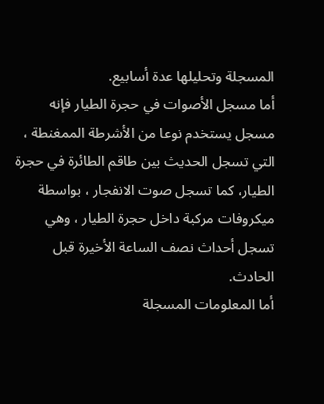المسجلة وتحليلها عدة أسابيع.
أما مسجل الأصوات في حجرة الطيار فإنه مسجل يستخدم نوعا من الأشرطة الممغنطة ، التي تسجل الحديث بين طاقم الطائرة في حجرة الطيار، كما تسجل صوت الانفجار ، بواسطة ميكروفات مركبة داخل حجرة الطيار ، وهي تسجل أحداث نصف الساعة الأخيرة قبل الحادث.
أما المعلومات المسجلة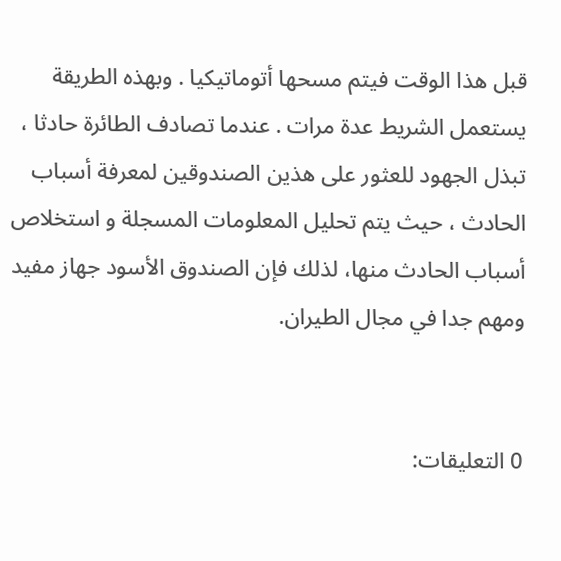قبل هذا الوقت فيتم مسحها أتوماتيكيا . وبهذه الطريقة يستعمل الشريط عدة مرات . عندما تصادف الطائرة حادثا ، تبذل الجهود للعثور على هذين الصندوقين لمعرفة أسباب الحادث ، حيث يتم تحليل المعلومات المسجلة و استخلاص أسباب الحادث منها، لذلك فإن الصندوق الأسود جهاز مفيد ومهم جدا في مجال الطيران.


0 التعليقات: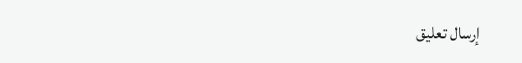إرسال تعليق